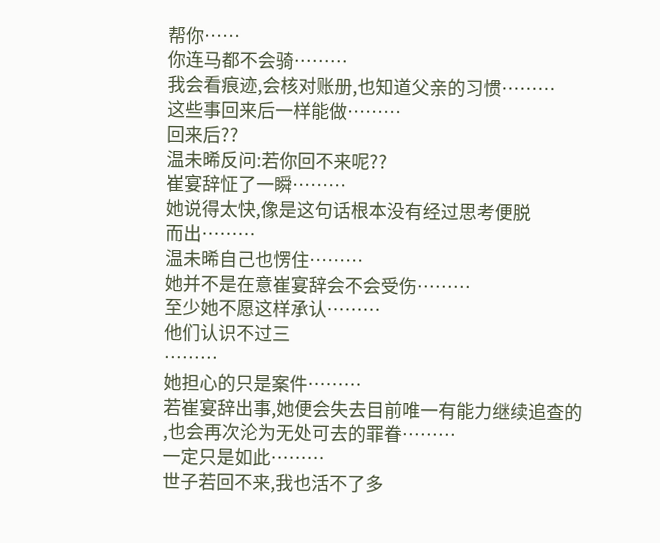帮你……
你连马都不会骑………
我会看痕迹,会核对账册,也知道父亲的习惯………
这些事回来后一样能做………
回来后??
温未晞反问:若你回不来呢??
崔宴辞怔了一瞬………
她说得太快,像是这句话根本没有经过思考便脱
而出………
温未晞自己也愣住………
她并不是在意崔宴辞会不会受伤………
至少她不愿这样承认………
他们认识不过三
………
她担心的只是案件………
若崔宴辞出事,她便会失去目前唯一有能力继续追查的
,也会再次沦为无处可去的罪眷………
一定只是如此………
世子若回不来,我也活不了多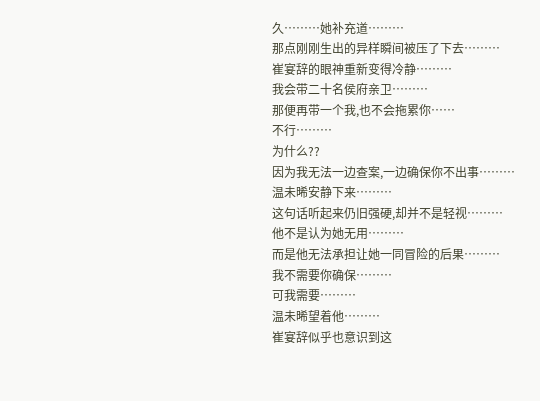久………她补充道………
那点刚刚生出的异样瞬间被压了下去………
崔宴辞的眼神重新变得冷静………
我会带二十名侯府亲卫………
那便再带一个我,也不会拖累你……
不行………
为什么??
因为我无法一边查案,一边确保你不出事………
温未晞安静下来………
这句话听起来仍旧强硬,却并不是轻视………
他不是认为她无用………
而是他无法承担让她一同冒险的后果………
我不需要你确保………
可我需要………
温未晞望着他………
崔宴辞似乎也意识到这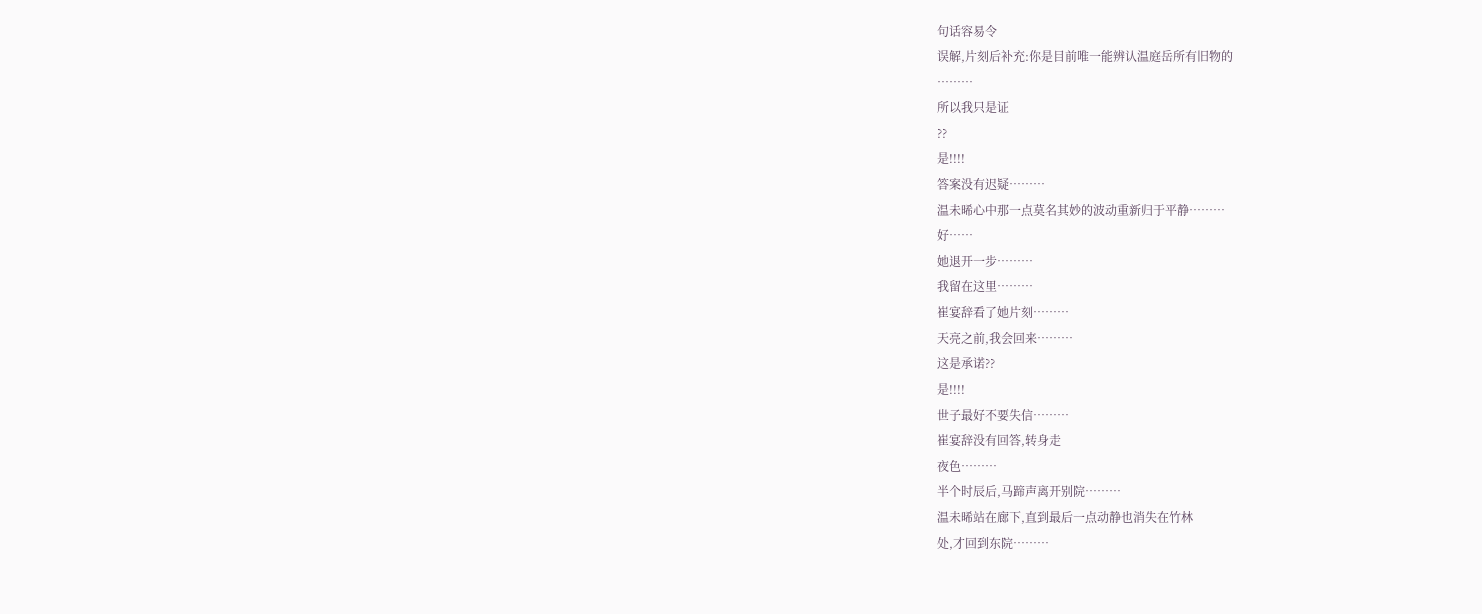句话容易令
误解,片刻后补充:你是目前唯一能辨认温庭岳所有旧物的
………
所以我只是证
??
是!!!!
答案没有迟疑………
温未晞心中那一点莫名其妙的波动重新归于平静………
好……
她退开一步………
我留在这里………
崔宴辞看了她片刻………
天亮之前,我会回来………
这是承诺??
是!!!!
世子最好不要失信………
崔宴辞没有回答,转身走
夜色………
半个时辰后,马蹄声离开别院………
温未晞站在廊下,直到最后一点动静也消失在竹林
处,才回到东院………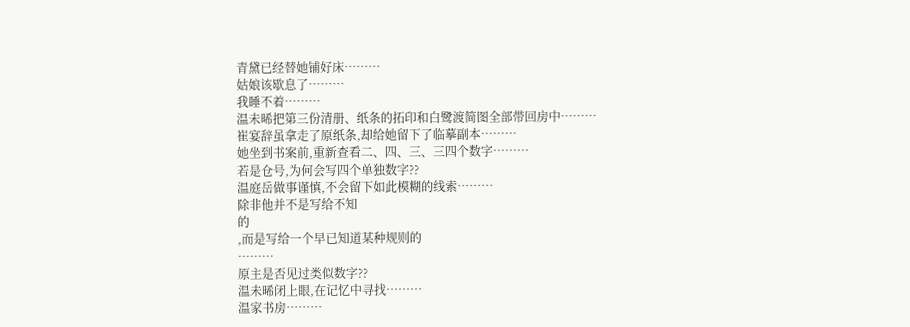青黛已经替她铺好床………
姑娘该歇息了………
我睡不着………
温未晞把第三份清册、纸条的拓印和白鹭渡简图全部带回房中………
崔宴辞虽拿走了原纸条,却给她留下了临摹副本………
她坐到书案前,重新查看二、四、三、三四个数字………
若是仓号,为何会写四个单独数字??
温庭岳做事谨慎,不会留下如此模糊的线索………
除非他并不是写给不知
的
,而是写给一个早已知道某种规则的
………
原主是否见过类似数字??
温未晞闭上眼,在记忆中寻找………
温家书房………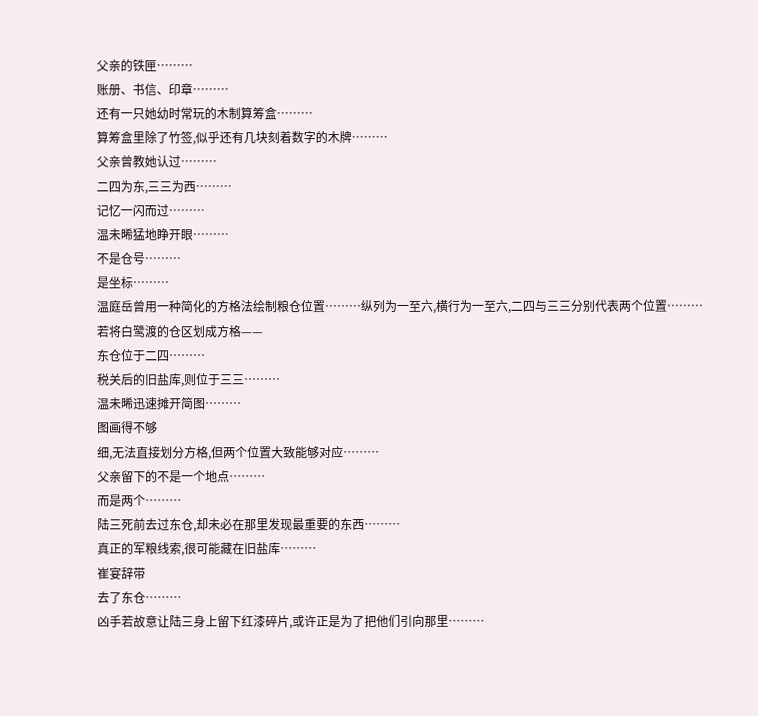父亲的铁匣………
账册、书信、印章………
还有一只她幼时常玩的木制算筹盒………
算筹盒里除了竹签,似乎还有几块刻着数字的木牌………
父亲曾教她认过………
二四为东,三三为西………
记忆一闪而过………
温未晞猛地睁开眼………
不是仓号………
是坐标………
温庭岳曾用一种简化的方格法绘制粮仓位置………纵列为一至六,横行为一至六,二四与三三分别代表两个位置………
若将白鹭渡的仓区划成方格——
东仓位于二四………
税关后的旧盐库,则位于三三………
温未晞迅速摊开简图………
图画得不够
细,无法直接划分方格,但两个位置大致能够对应………
父亲留下的不是一个地点………
而是两个………
陆三死前去过东仓,却未必在那里发现最重要的东西………
真正的军粮线索,很可能藏在旧盐库………
崔宴辞带
去了东仓………
凶手若故意让陆三身上留下红漆碎片,或许正是为了把他们引向那里………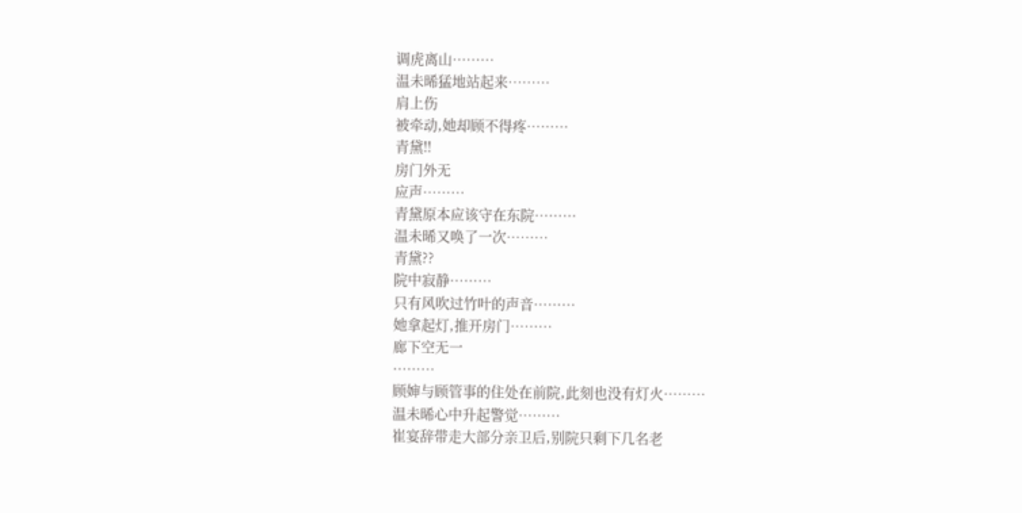调虎离山………
温未晞猛地站起来………
肩上伤
被牵动,她却顾不得疼………
青黛!!
房门外无
应声………
青黛原本应该守在东院………
温未晞又唤了一次………
青黛??
院中寂静………
只有风吹过竹叶的声音………
她拿起灯,推开房门………
廊下空无一
………
顾婶与顾管事的住处在前院,此刻也没有灯火………
温未晞心中升起警觉………
崔宴辞带走大部分亲卫后,别院只剩下几名老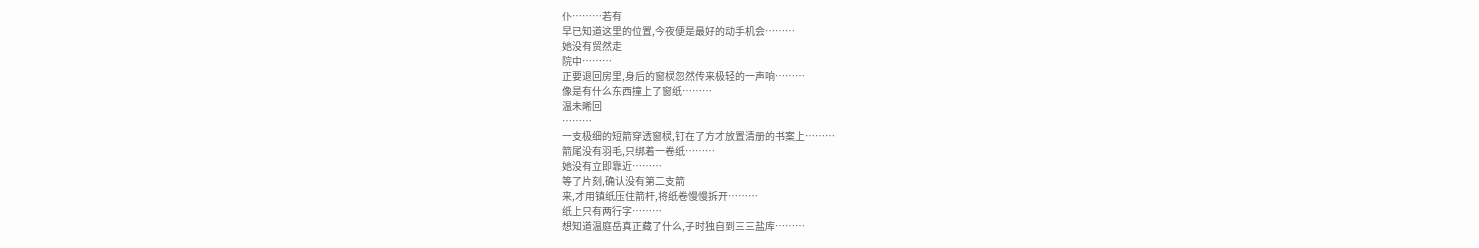仆………若有
早已知道这里的位置,今夜便是最好的动手机会………
她没有贸然走
院中………
正要退回房里,身后的窗棂忽然传来极轻的一声响………
像是有什么东西撞上了窗纸………
温未晞回
………
一支极细的短箭穿透窗棂,钉在了方才放置清册的书案上………
箭尾没有羽毛,只绑着一卷纸………
她没有立即靠近………
等了片刻,确认没有第二支箭
来,才用镇纸压住箭杆,将纸卷慢慢拆开………
纸上只有两行字………
想知道温庭岳真正藏了什么,子时独自到三三盐库………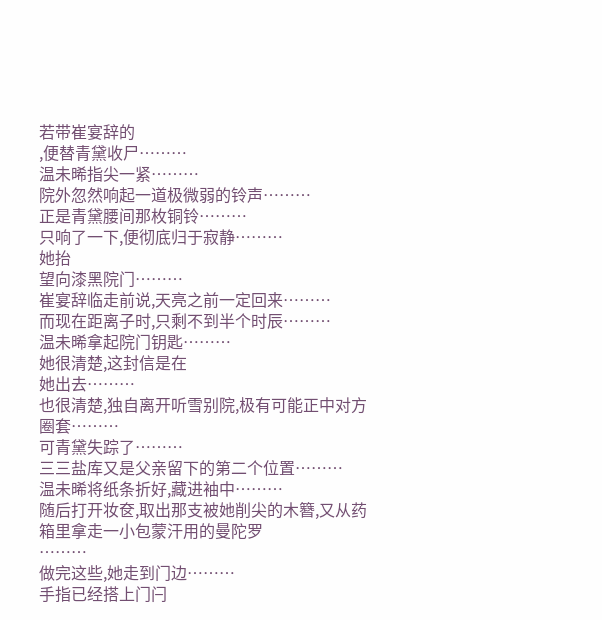若带崔宴辞的
,便替青黛收尸………
温未晞指尖一紧………
院外忽然响起一道极微弱的铃声………
正是青黛腰间那枚铜铃………
只响了一下,便彻底归于寂静………
她抬
望向漆黑院门………
崔宴辞临走前说,天亮之前一定回来………
而现在距离子时,只剩不到半个时辰………
温未晞拿起院门钥匙………
她很清楚,这封信是在
她出去………
也很清楚,独自离开听雪别院,极有可能正中对方圈套………
可青黛失踪了………
三三盐库又是父亲留下的第二个位置………
温未晞将纸条折好,藏进袖中………
随后打开妆奁,取出那支被她削尖的木簪,又从药箱里拿走一小包蒙汗用的曼陀罗
………
做完这些,她走到门边………
手指已经搭上门闩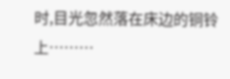时,目光忽然落在床边的铜铃上………